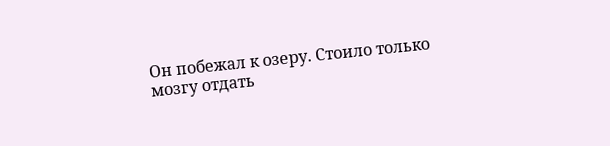Он побежал к озеру. Стоило только мозгу отдать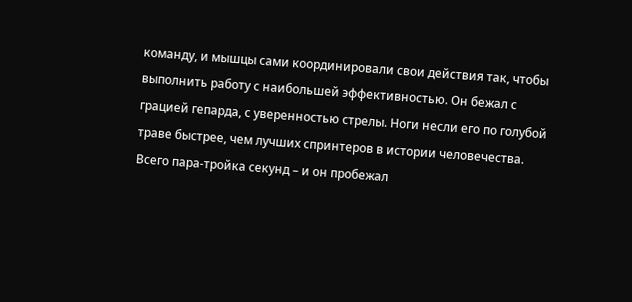команду, и мышцы сами координировали свои действия так, чтобы выполнить работу с наибольшей эффективностью. Он бежал с грацией гепарда, с уверенностью стрелы. Ноги несли его по голубой траве быстрее, чем лучших спринтеров в истории человечества. Всего пара-тройка секунд – и он пробежал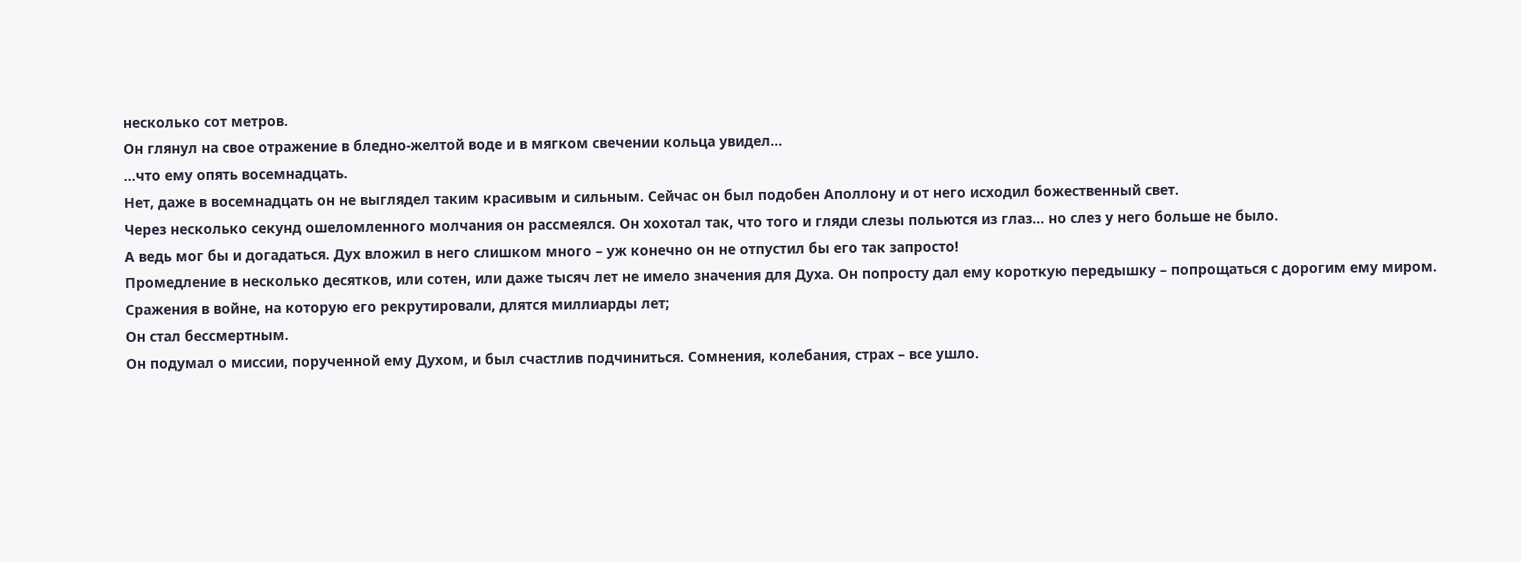несколько сот метров.
Он глянул на свое отражение в бледно-желтой воде и в мягком свечении кольца увидел…
…что ему опять восемнадцать.
Нет, даже в восемнадцать он не выглядел таким красивым и сильным. Сейчас он был подобен Аполлону и от него исходил божественный свет.
Через несколько секунд ошеломленного молчания он рассмеялся. Он хохотал так, что того и гляди слезы польются из глаз… но слез у него больше не было.
А ведь мог бы и догадаться. Дух вложил в него слишком много – уж конечно он не отпустил бы его так запросто!
Промедление в несколько десятков, или сотен, или даже тысяч лет не имело значения для Духа. Он попросту дал ему короткую передышку – попрощаться с дорогим ему миром. Сражения в войне, на которую его рекрутировали, длятся миллиарды лет;
Он стал бессмертным.
Он подумал о миссии, порученной ему Духом, и был счастлив подчиниться. Сомнения, колебания, страх – все ушло.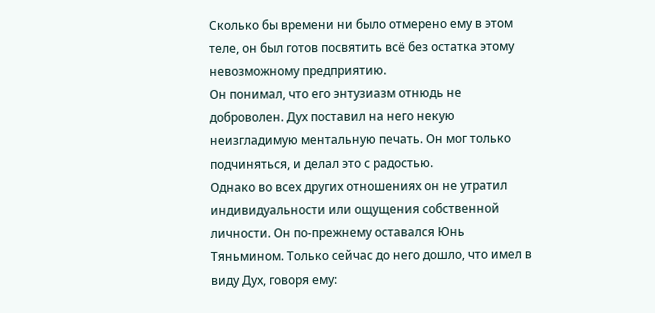Сколько бы времени ни было отмерено ему в этом теле, он был готов посвятить всё без остатка этому невозможному предприятию.
Он понимал, что его энтузиазм отнюдь не доброволен. Дух поставил на него некую неизгладимую ментальную печать. Он мог только подчиняться, и делал это с радостью.
Однако во всех других отношениях он не утратил индивидуальности или ощущения собственной личности. Он по-прежнему оставался Юнь Тяньмином. Только сейчас до него дошло, что имел в виду Дух, говоря ему: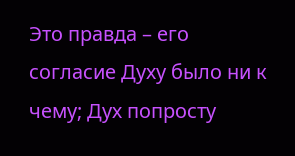Это правда – его согласие Духу было ни к чему; Дух попросту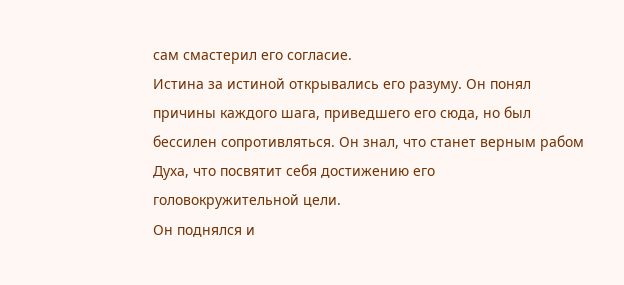сам смастерил его согласие.
Истина за истиной открывались его разуму. Он понял причины каждого шага, приведшего его сюда, но был бессилен сопротивляться. Он знал, что станет верным рабом Духа, что посвятит себя достижению его головокружительной цели.
Он поднялся и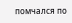помчался по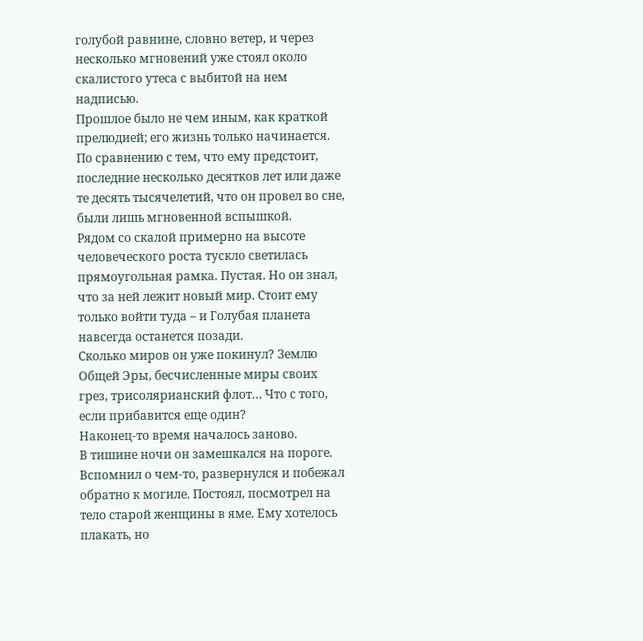голубой равнине, словно ветер, и через несколько мгновений уже стоял около скалистого утеса с выбитой на нем надписью.
Прошлое было не чем иным, как краткой прелюдией; его жизнь только начинается. По сравнению с тем, что ему предстоит, последние несколько десятков лет или даже те десять тысячелетий, что он провел во сне, были лишь мгновенной вспышкой.
Рядом со скалой примерно на высоте человеческого роста тускло светилась прямоугольная рамка. Пустая. Но он знал, что за ней лежит новый мир. Стоит ему только войти туда – и Голубая планета навсегда останется позади.
Сколько миров он уже покинул? Землю Общей Эры, бесчисленные миры своих грез, трисолярианский флот… Что с того, если прибавится еще один?
Наконец-то время началось заново.
В тишине ночи он замешкался на пороге. Вспомнил о чем-то, развернулся и побежал обратно к могиле. Постоял, посмотрел на тело старой женщины в яме. Ему хотелось плакать, но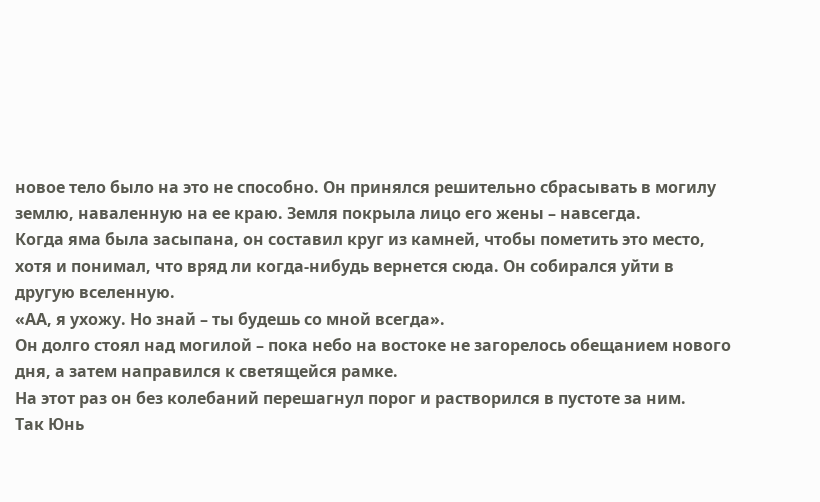новое тело было на это не способно. Он принялся решительно сбрасывать в могилу землю, наваленную на ее краю. Земля покрыла лицо его жены – навсегда.
Когда яма была засыпана, он составил круг из камней, чтобы пометить это место, хотя и понимал, что вряд ли когда-нибудь вернется сюда. Он собирался уйти в другую вселенную.
«АА, я ухожу. Но знай – ты будешь со мной всегда».
Он долго стоял над могилой – пока небо на востоке не загорелось обещанием нового дня, а затем направился к светящейся рамке.
На этот раз он без колебаний перешагнул порог и растворился в пустоте за ним.
Так Юнь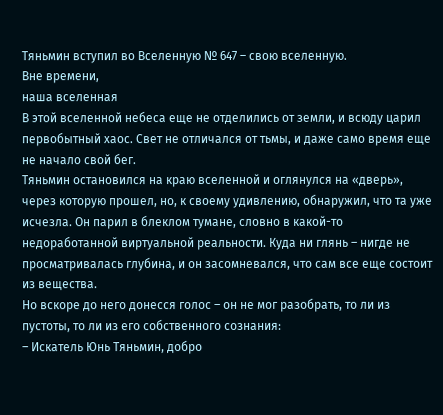Тяньмин вступил во Вселенную № 647 – свою вселенную.
Вне времени,
наша вселенная
В этой вселенной небеса еще не отделились от земли, и всюду царил первобытный хаос. Свет не отличался от тьмы, и даже само время еще не начало свой бег.
Тяньмин остановился на краю вселенной и оглянулся на «дверь», через которую прошел, но, к своему удивлению, обнаружил, что та уже исчезла. Он парил в блеклом тумане, словно в какой-то недоработанной виртуальной реальности. Куда ни глянь – нигде не просматривалась глубина, и он засомневался, что сам все еще состоит из вещества.
Но вскоре до него донесся голос – он не мог разобрать, то ли из пустоты, то ли из его собственного сознания:
– Искатель Юнь Тяньмин, добро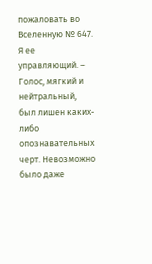пожаловать во Вселенную № 647. Я ее управляющий. – Голос, мягкий и нейтральный, был лишен каких-либо опознавательных черт. Невозможно было даже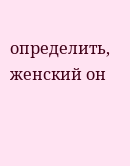определить, женский он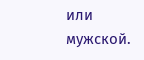или мужской.